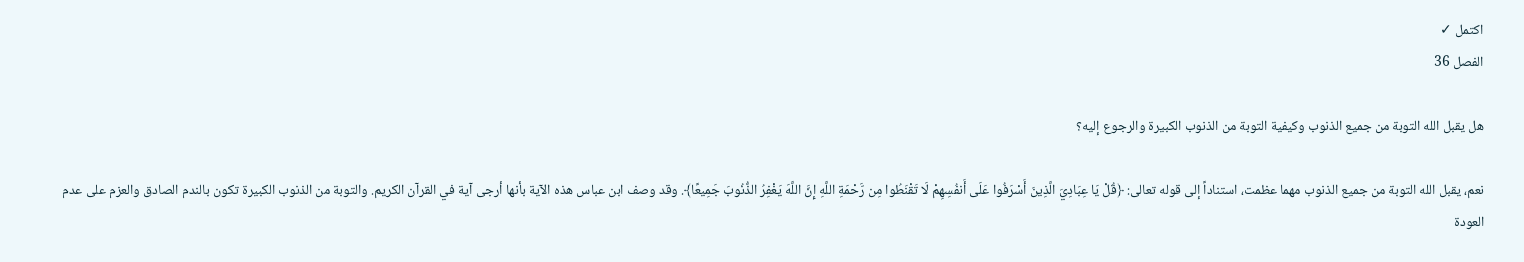اكتمل ✓
الفصل 36

هل يقبل الله التوبة من جميع الذنوب وكيفية التوبة من الذنوب الكبيرة والرجوع إليه؟

نعم، يقبل الله التوبة من جميع الذنوب مهما عظمت، استناداً إلى قوله تعالى: ﴿قُلْ يَا عِبَادِيَ الَّذِينَ أَسْرَفُوا عَلَى أَنفُسِهِمْ لَا تَقْنَطُوا مِن رَّحْمَةِ اللَّهِ إِنَّ اللَّهَ يَغْفِرُ الذُّنُوبَ جَمِيعًا﴾. وقد وصف ابن عباس هذه الآية بأنها أرجى آية في القرآن الكريم. والتوبة من الذنوب الكبيرة تكون بالندم الصادق والعزم على عدم العودة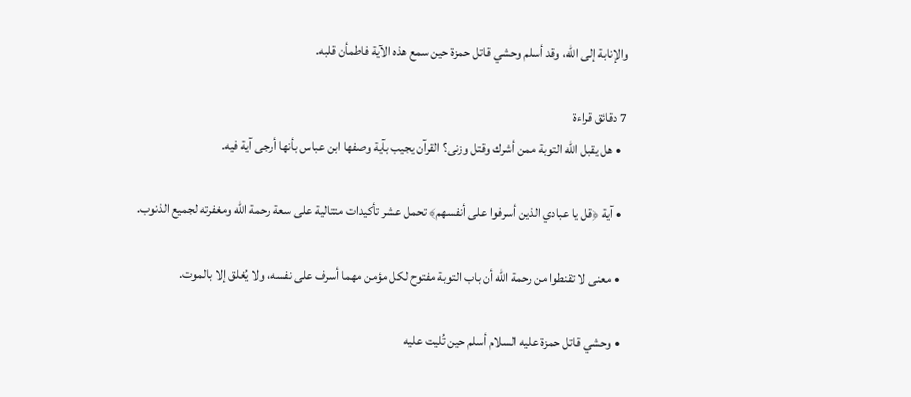والإنابة إلى الله، وقد أسلم وحشي قاتل حمزة حين سمع هذه الآية فاطمأن قلبه.

7 دقائق قراءة
  • هل يقبل الله التوبة ممن أشرك وقتل وزنى؟ القرآن يجيب بآية وصفها ابن عباس بأنها أرجى آية فيه.

  • آية ﴿قل يا عبادي الذين أسرفوا على أنفسهم﴾ تحمل عشر تأكيدات متتالية على سعة رحمة الله ومغفرته لجميع الذنوب.

  • معنى لا تقنطوا من رحمة الله أن باب التوبة مفتوح لكل مؤمن مهما أسرف على نفسه، ولا يُغلق إلا بالموت.

  • وحشي قاتل حمزة عليه السلام أسلم حين تُليت عليه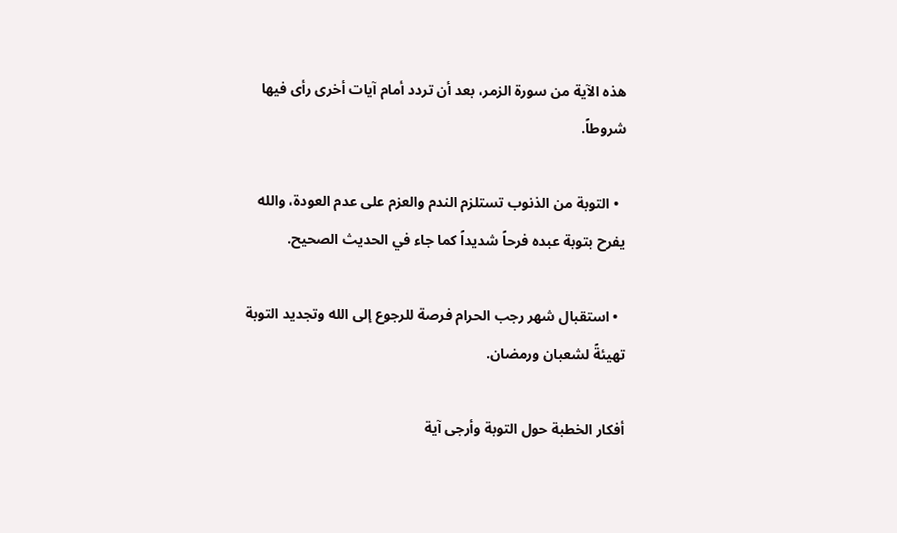هذه الآية من سورة الزمر، بعد أن تردد أمام آيات أخرى رأى فيها شروطاً.

  • التوبة من الذنوب تستلزم الندم والعزم على عدم العودة، والله يفرح بتوبة عبده فرحاً شديداً كما جاء في الحديث الصحيح.

  • استقبال شهر رجب الحرام فرصة للرجوع إلى الله وتجديد التوبة تهيئةً لشعبان ورمضان.

أفكار الخطبة حول التوبة وأرجى آية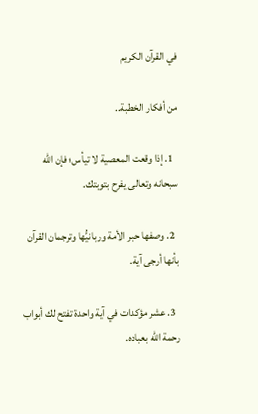في القرآن الكريم

من أفكار الخطبة..

  1. إذا وقعت المعصية لا تيأس؛ فإن الله سبحانه وتعالى يفرح بتوبتك.

  2. وصفها حبر الأمة وربانيُّها وترجمان القرآن بأنها أرجى آية.

  3. عشر مؤكدات في آية واحدة تفتح لك أبواب رحمة الله بعباده.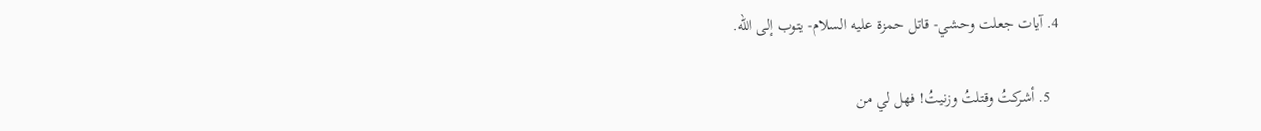4. آيات جعلت وحشي- قاتل حمزة عليه السلام- يتوب إلى الله.

  5. أشركتُ وقتلتُ وزنيتُ! فهل لي من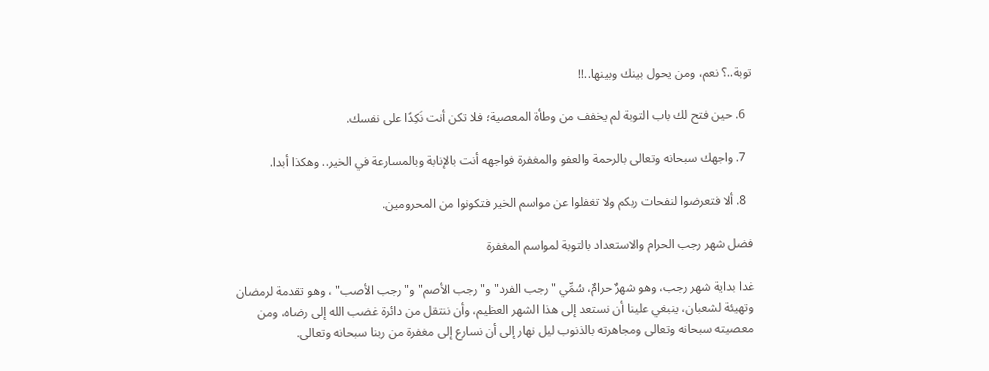توبة..؟ نعم، ومن يحول بينك وبينها..!!

  6. حين فتح لك باب التوبة لم يخفف من وطأة المعصية؛ فلا تكن أنت نَكِدًا على نفسك.

  7. واجهك سبحانه وتعالى بالرحمة والعفو والمغفرة فواجهه أنت بالإنابة وبالمسارعة في الخير.. وهكذا أبدا.

  8. ألا فتعرضوا لنفحات ربكم ولا تغفلوا عن مواسم الخير فتكونوا من المحرومين.

فضل شهر رجب الحرام والاستعداد بالتوبة لمواسم المغفرة

غدا بداية شهر رجب، وهو شهرٌ حرامٌ، سُمِّي "رجب الفرد" و"رجب الأصم" و"رجب الأصب" ، وهو تقدمة لرمضان وتهيئة لشعبان، ينبغي علينا أن نستعد إلى هذا الشهر العظيم، وأن ننتقل من دائرة غضب الله إلى رضاه، ومن معصيته سبحانه وتعالى ومجاهرته بالذنوب ليل نهار إلى أن نسارع إلى مغفرة من ربنا سبحانه وتعالى.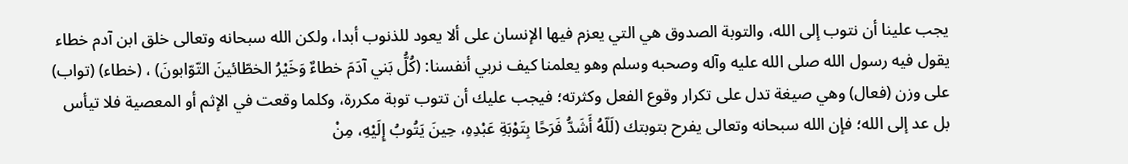يجب علينا أن نتوب إلى الله، والتوبة الصدوق هي التي يعزم فيها الإنسان على ألا يعود للذنوب أبدا، ولكن الله سبحانه وتعالى خلق ابن آدم خطاء يقول فيه رسول الله صلى الله عليه وآله وصحبه وسلم وهو يعلمنا كيف نربي أنفسنا: (كُلُّ بَني آدَمَ خطاءٌ وَخَيْرُ الخطّائينَ التّوّابونَ) ، (خطاء) (تواب) على وزن (فعال) وهي صيغة تدل على تكرار وقوع الفعل وكثرته؛ فيجب عليك أن تتوب توبة مكررة، وكلما وقعت في الإثم أو المعصية فلا تيأس بل عد إلى الله؛ فإن الله سبحانه وتعالى يفرح بتوبتك (لَلّهُ أَشَدُّ فَرَحًا بِتَوْبَةِ عَبْدِهِ، حِينَ يَتُوبُ إِلَيْهِ، مِنْ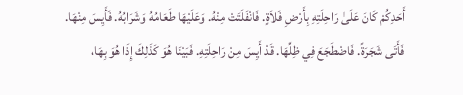أَحَدِكُمْ كَانَ عَلَىٰ رَاحِلَتِهِ بِأَرْضِ فَلاَةٍ. فَانْفَلَتَتْ مِنْهُ. وَعَلَيْهَا طَعَامُهُ وَشَرَابُهُ. فَأَيِسَ مِنْهَا. فَأَتَى شَجَرَةً. فَاضْطَجَعَ فِي ظِلِّهَا. قَدْ أَيِسَ مِنْ رَاحِلَتِهِ. فَبَيْنَا هُوَ كَذَلِكَ إِذَا هُوَ بِهَا،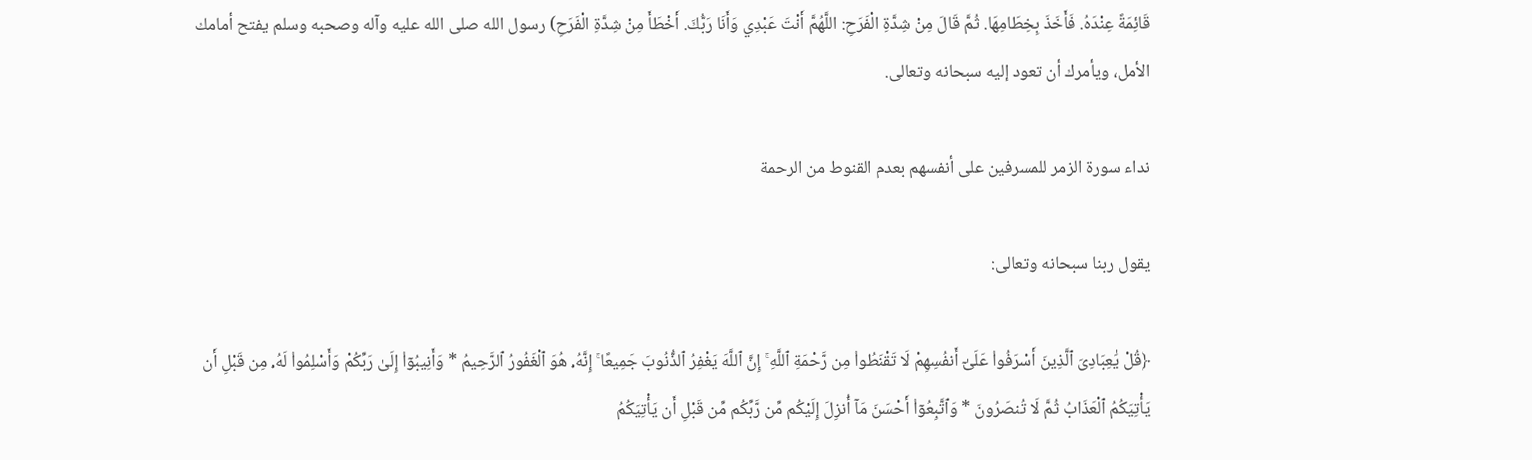قَائِمَةً عِنْدَهُ. فَأَخَذَ بِخِطَامِهَا. ثُمَّ قَالَ مِنْ شِدَّةِ الْفَرَحِ: اللَّهُمَّ أَنْتَ عَبْدِي وَأَنَا رَبُّكَ. أَخْطَأَ مِنْ شِدَّةِ الْفَرَحِ) رسول الله صلى الله عليه وآله وصحبه وسلم يفتح أمامك الأمل، ويأمرك أن تعود إليه سبحانه وتعالى.

نداء سورة الزمر للمسرفين على أنفسهم بعدم القنوط من الرحمة

يقول ربنا سبحانه وتعالى:

﴿قُلْ يَٰعِبَادِىَ ٱلَّذِينَ أَسْرَفُوا۟ عَلَىٰٓ أَنفُسِهِمْ لَا تَقْنَطُوا۟ مِن رَّحْمَةِ ٱللَّهِ ۚ إِنَّ ٱللَّهَ يَغْفِرُ ٱلذُّنُوبَ جَمِيعًا ۚ إِنَّهُۥ هُوَ ٱلْغَفُورُ ٱلرَّحِيمُ * وَأَنِيبُوٓا۟ إِلَىٰ رَبِّكُمْ وَأَسْلِمُوا۟ لَهُۥ مِن قَبْلِ أَن يَأْتِيَكُمُ ٱلْعَذَابُ ثُمَّ لَا تُنصَرُونَ * وَٱتَّبِعُوٓا۟ أَحْسَنَ مَآ أُنزِلَ إِلَيْكُم مِّن رَّبِّكُم مِّن قَبْلِ أَن يَأْتِيَكُمُ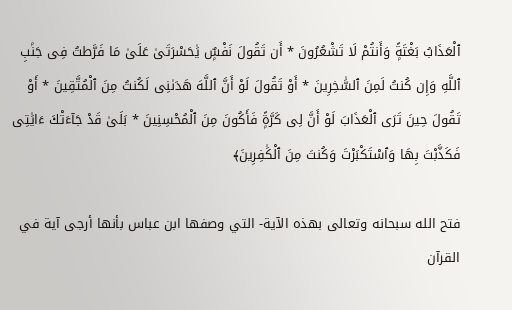ٱلْعَذَابُ بَغْتَةًۭ وَأَنتُمْ لَا تَشْعُرُونَ * أَن تَقُولَ نَفْسٌۭ يَٰحَسْرَتَىٰ عَلَىٰ مَا فَرَّطتُ فِى جَنۢبِ ٱللَّهِ وَإِن كُنتُ لَمِنَ ٱلسَّٰخِرِينَ * أَوْ تَقُولَ لَوْ أَنَّ ٱللَّهَ هَدَىٰنِى لَكُنتُ مِنَ ٱلْمُتَّقِينَ * أَوْ تَقُولَ حِينَ تَرَى ٱلْعَذَابَ لَوْ أَنَّ لِى كَرَّةًۭ فَأَكُونَ مِنَ ٱلْمُحْسِنِينَ * بَلَىٰ قَدْ جَآءَتْكَ ءَايَٰتِى فَكَذَّبْتَ بِهَا وَٱسْتَكْبَرْتَ وَكُنتَ مِنَ ٱلْكَٰفِرِينَ﴾

فتح الله سبحانه وتعالى بهذه الآية- التي وصفها ابن عباس بأنها أرجى آية في القرآن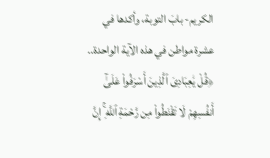الكريم- بابَ التوبة، وأكدها في عشرة مواطن في هذه الآية الواحدة.. ﴿قُلْ يَٰعِبَادِىَ ٱلَّذِينَ أَسْرَفُوا۟ عَلَىٰٓ أَنفُسِهِمْ لَا تَقْنَطُوا۟ مِن رَّحْمَةِ ٱللَّهِ ۚ إِنَّ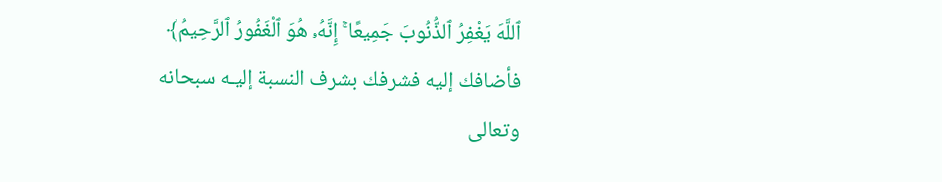ٱللَّهَ يَغْفِرُ ٱلذُّنُوبَ جَمِيعًا ۚ إِنَّهُۥ هُوَ ٱلْغَفُورُ ٱلرَّحِيمُ﴾ فأضافك إليه فشرفك بشرف النسبة إليـه سبحانه وتعالى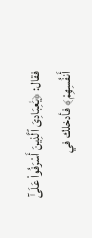فقال: ﴿يَٰعِبَادِىَ ٱلَّذِينَ أَسْرَفُوا۟ عَلَىٰٓ أَنفُسِهِمْ﴾ فأدخلك في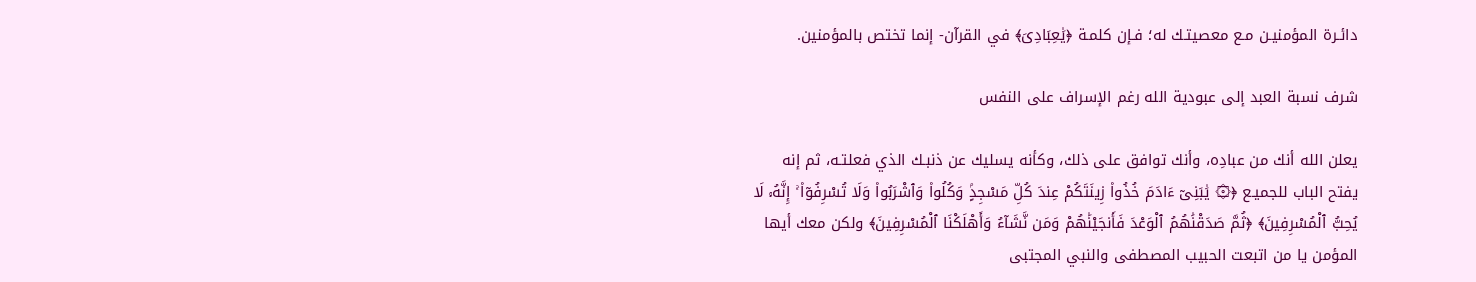دائـرة المؤمنيـن مـع معصيتـك له؛ فـإن كلمـة ﴿يَٰعِبَادِىَ﴾ في القرآن- إنما تختص بالمؤمنين.

شرف نسبة العبد إلى عبودية الله رغم الإسراف على النفس

يعلن الله أنك من عبادِه، وأنك توافق على ذلك، وكأنه يسليك عن ذنبـك الذي فعلتـه، ثم إنه يفتح الباب للجميـع ﴿۞ يَٰبَنِىٓ ءَادَمَ خُذُوا۟ زِينَتَكُمْ عِندَ كُلِّ مَسْجِدٍۢ وَكُلُوا۟ وَٱشْرَبُوا۟ وَلَا تُسْرِفُوٓا۟ ۚ إِنَّهُۥ لَا يُحِبُّ ٱلْمُسْرِفِينَ﴾ ﴿ثُمَّ صَدَقْنَٰهُمُ ٱلْوَعْدَ فَأَنجَيْنَٰهُمْ وَمَن نَّشَآءُ وَأَهْلَكْنَا ٱلْمُسْرِفِينَ﴾ ولكن معك أيها المؤمن يا من اتبعت الحبيب المصطفى والنبي المجتبى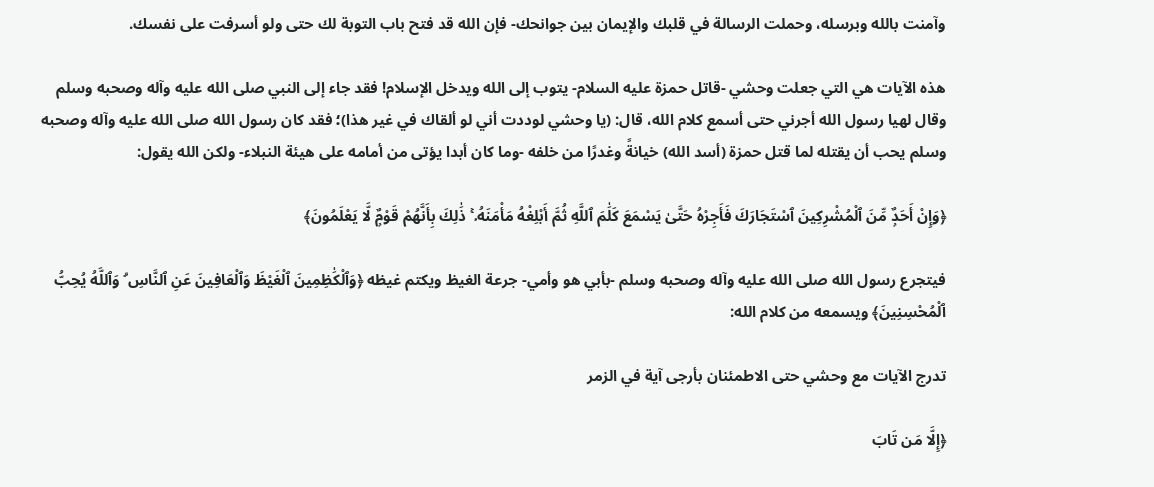وآمنت بالله وبرسله، وحملت الرسالة في قلبك والإيمان بين جوانحك- فإن الله قد فتح باب التوبة لك حتى ولو أسرفت على نفسك.

هذه الآيات هي التي جعلت وحشي -قاتل حمزة عليه السلام- يتوب إلى الله ويدخل الإسلام! فقد جاء إلى النبي صلى الله عليه وآله وصحبه وسلم وقال لهيا رسول الله أجرني حتى أسمع كلام الله، قال: (يا وحشي لوددت أني لو ألقاك في غير هذا)؛ فقد كان رسول الله صلى الله عليه وآله وصحبه وسلم يحب أن يقتله لما قتل حمزة (أسد الله) خيانةً وغدرًا من خلفه -وما كان أبدا يؤتى من أمامه على هيئة النبلاء- ولكن الله يقول:

﴿وَإِنْ أَحَدٌۭ مِّنَ ٱلْمُشْرِكِينَ ٱسْتَجَارَكَ فَأَجِرْهُ حَتَّىٰ يَسْمَعَ كَلَٰمَ ٱللَّهِ ثُمَّ أَبْلِغْهُ مَأْمَنَهُۥ ۚ ذَٰلِكَ بِأَنَّهُمْ قَوْمٌۭ لَّا يَعْلَمُونَ﴾

فيتجرع رسول الله صلى الله عليه وآله وصحبه وسلم -بأبي هو وأمي- جرعة الغيظ ويكتم غيظه ﴿وَٱلْكَٰظِمِينَ ٱلْغَيْظَ وَٱلْعَافِينَ عَنِ ٱلنَّاسِ ۗ وَٱللَّهُ يُحِبُّ ٱلْمُحْسِنِينَ﴾ ويسمعه من كلام الله:

تدرج الآيات مع وحشي حتى الاطمئنان بأرجى آية في الزمر

﴿إِلَّا مَن تَابَ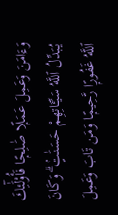وَءَامَنَ وَعَمِلَ عَمَلًۭا صَٰلِحًۭا فَأُو۟لَٰٓئِكَ يُبَدِّلُ ٱللَّهُ سَيِّـَٔاتِهِمْ حَسَنَٰتٍۢ ۗ وَكَانَ ٱللَّهُ غَفُورًۭا رَّحِيمًۭا وَمَن تَابَ وَعَمِلَ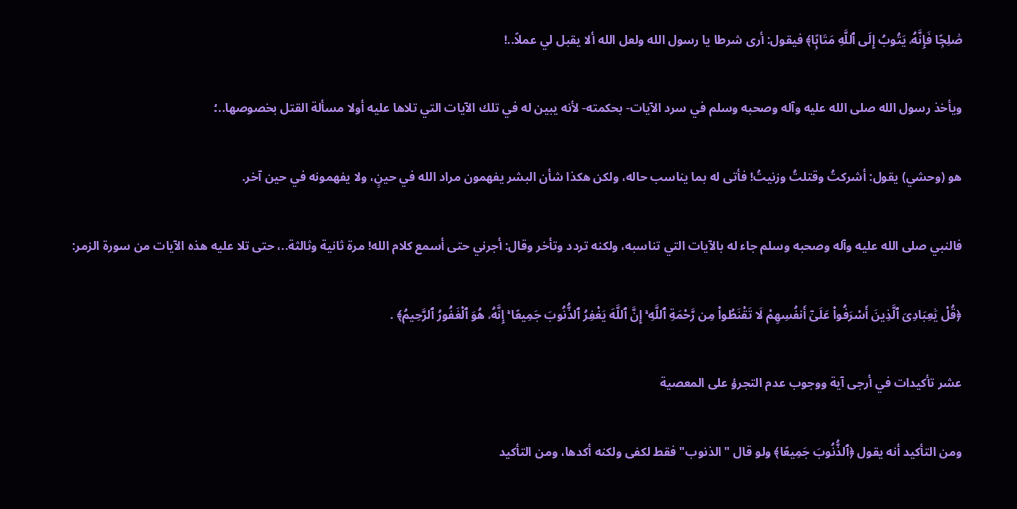صَٰلِحًۭا فَإِنَّهُۥ يَتُوبُ إِلَى ٱللَّهِ مَتَابًۭا﴾ فيقول: أرى شرطا يا رسول الله ولعل الله ألا يقبل لي عملاً..!

ويأخذ رسول الله صلى الله عليه وآله وصحبه وسلم في سرد الآيات- بحكمته- لأنه يبين له في تلك الآيات التي تلاها عليه أولا مسألة القتل بخصوصها..؛

هو (وحشي) يقول: أشركتُ وقتلتُ وزنيتُ! فأتى له بما يناسب حاله، ولكن هكذا شأن البشر يفهمون مراد الله في حينٍ، ولا يفهمونه في حين آخر.

فالنبي صلى الله عليه وآله وصحبه وسلم جاء له بالآيات التي تناسبه، ولكنه تردد وتأخر وقال: أجرني حتى أسمع كلام الله! مرة ثانية وثالثة..، حتى تلا عليه هذه الآيات من سورة الزمر:

﴿قُلْ يَٰعِبَادِىَ ٱلَّذِينَ أَسْرَفُوا۟ عَلَىٰٓ أَنفُسِهِمْ لَا تَقْنَطُوا۟ مِن رَّحْمَةِ ٱللَّهِ ۚ إِنَّ ٱللَّهَ يَغْفِرُ ٱلذُّنُوبَ جَمِيعًا ۚ إِنَّهُۥ هُوَ ٱلْغَفُورُ ٱلرَّحِيمُ﴾ .

عشر تأكيدات في أرجى آية ووجوب عدم التجرؤ على المعصية

ومن التأكيد أنه يقول ﴿ٱلذُّنُوبَ جَمِيعًا﴾ ولو قال "الذنوب" فقط لكفى ولكنه أكدها، ومن التأكيد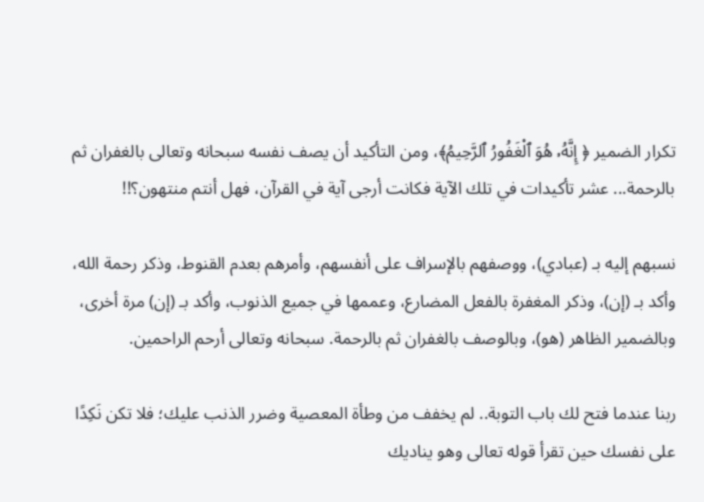تكرار الضمير ﴿ إِنَّهُۥ هُوَ ٱلْغَفُورُ ٱلرَّحِيمُ﴾، ومن التأكيد أن يصف نفسه سبحانه وتعالى بالغفران ثم بالرحمة... عشر تأكيدات في تلك الآية فكانت أرجى آية في القرآن، فهل أنتم منتهون؟!!

نسبهم إليه بـ (عبادي)، ووصفهم بالإسراف على أنفسهم، وأمرهم بعدم القنوط، وذكر رحمة الله، وأكد بـ (إن)، وذكر المغفرة بالفعل المضارع، وعممها في جميع الذنوب، وأكد بـ (إن) مرة أخرى، وبالضمير الظاهر (هو)، وبالوصف بالغفران ثم بالرحمة. سبحانه وتعالى أرحم الراحمين.

ربنا عندما فتح لك باب التوبة.. لم يخفف من وطأة المعصية وضرر الذنب عليك؛ فلا تكن نَكِدًا على نفسك حين تقرأ قوله تعالى وهو يناديك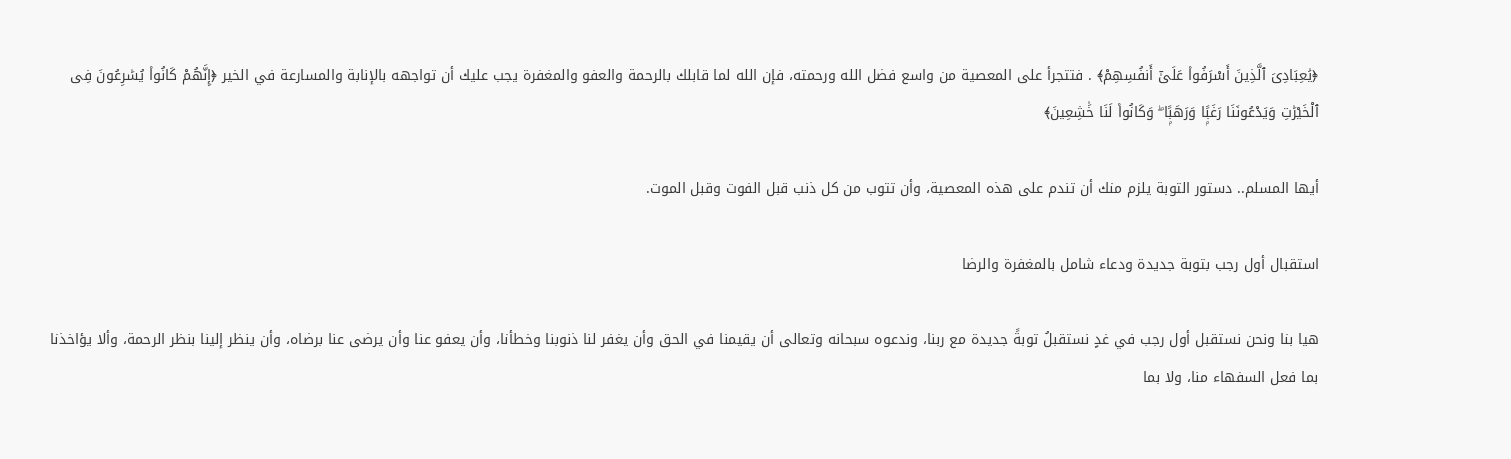﴿يَٰعِبَادِىَ ٱلَّذِينَ أَسْرَفُوا۟ عَلَىٰٓ أَنفُسِهِمْ﴾ . فتتجرأ على المعصية من واسع فضل الله ورحمته، فإن الله لما قابلك بالرحمة والعفو والمغفرة يجب عليك أن تواجهه بالإنابة والمسارعة في الخير ﴿إِنَّهُمْ كَانُوا۟ يُسَٰرِعُونَ فِى ٱلْخَيْرَٰتِ وَيَدْعُونَنَا رَغَبًۭا وَرَهَبًۭا ۖ وَكَانُوا۟ لَنَا خَٰشِعِينَ﴾

أيها المسلم.. دستور التوبة يلزم منك أن تندم على هذه المعصية، وأن تتوب من كل ذنب قبل الفوت وقبل الموت.

استقبال أول رجب بتوبة جديدة ودعاء شامل بالمغفرة والرضا

هيا بنا ونحن نستقبل أول رجب في غدٍ نستقبلُ توبةً جديدة مع ربنا، وندعوه سبحانه وتعالى أن يقيمنا في الحق وأن يغفر لنا ذنوبنا وخطأنا، وأن يعفو عنا وأن يرضى عنا برضاه، وأن ينظر إلينا بنظر الرحمة، وألا يؤاخذنا بما فعل السفهاء منا، ولا بما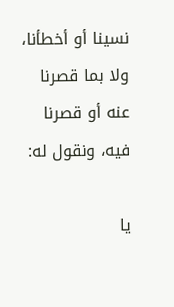نسينا أو أخطأنا، ولا بما قصرنا عنه أو قصرنا فيه، ونقول له:

يا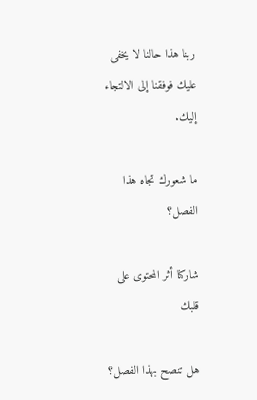ربنا هذا حالنا لا يخفى عليك فوفقنا إلى الالتجاء إليك.

ما شعورك تجاه هذا الفصل؟

شاركنا أثر المحتوى على قلبك

هل تنصح بهذا الفصل؟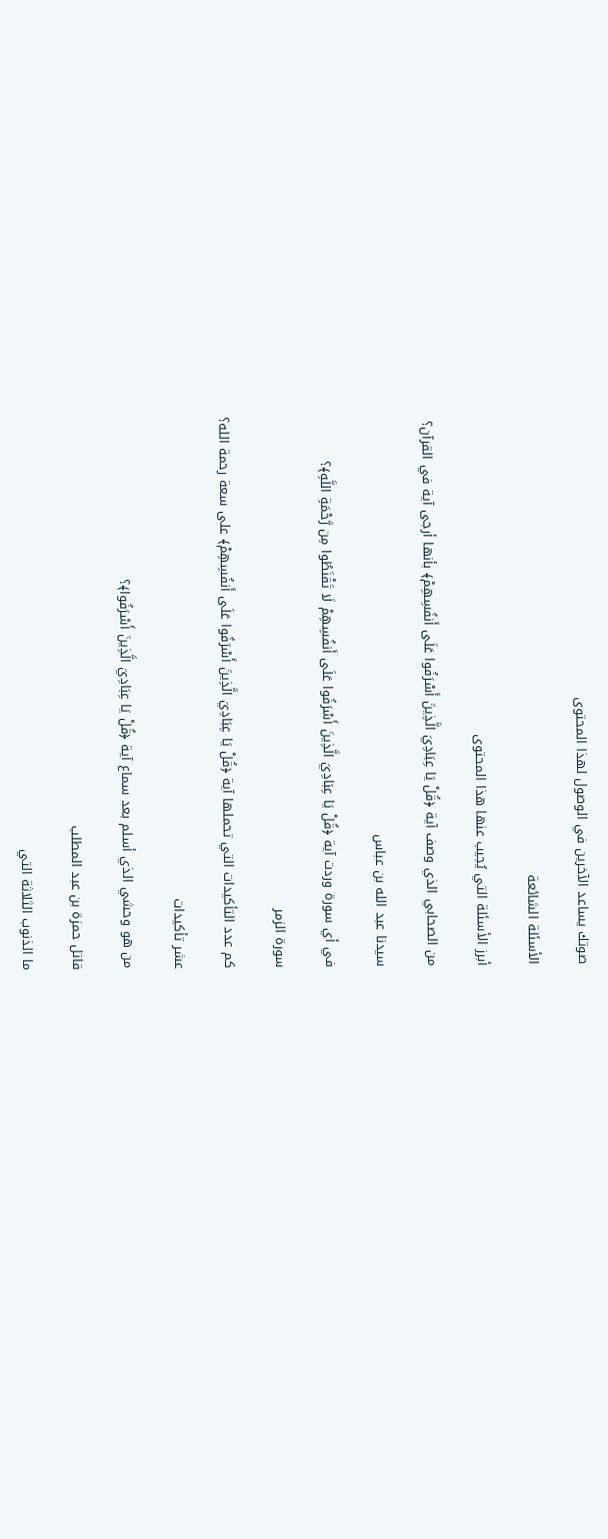صوتك يساعد الآخرين في الوصول لهذا المحتوى

الأسئلة الشائعة

أبرز الأسئلة التي يُجيب عنها هذا المحتوى

من الصحابي الذي وصف آية ﴿قُلْ يَا عِبَادِيَ الَّذِينَ أَسْرَفُوا عَلَى أَنفُسِهِمْ﴾ بأنها أرجى آية في القرآن؟

سيدنا عبد الله بن عباس

في أي سورة وردت آية ﴿قُلْ يَا عِبَادِيَ الَّذِينَ أَسْرَفُوا عَلَى أَنفُسِهِمْ لَا تَقْنَطُوا مِن رَّحْمَةِ اللَّهِ﴾؟

سورة الزمر

كم عدد التأكيدات التي تحملها آية ﴿قُلْ يَا عِبَادِيَ الَّذِينَ أَسْرَفُوا عَلَى أَنفُسِهِمْ﴾ على سعة رحمة الله؟

عشر تأكيدات

من هو وحشي الذي أسلم بعد سماع آية ﴿قُلْ يَا عِبَادِيَ الَّذِينَ أَسْرَفُوا﴾؟

قاتل حمزة بن عبد المطلب

ما الذنوب الثلاثة التي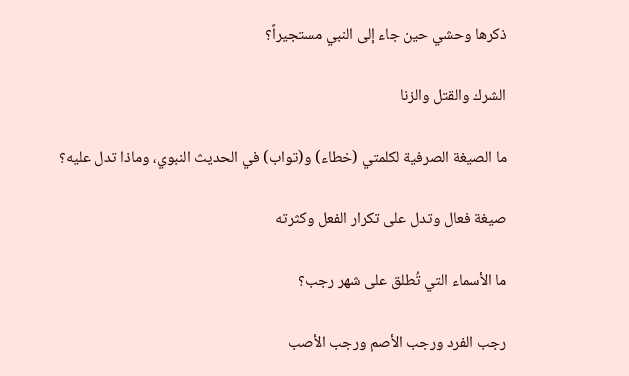ذكرها وحشي حين جاء إلى النبي مستجيراً؟

الشرك والقتل والزنا

ما الصيغة الصرفية لكلمتي (خطاء) و(تواب) في الحديث النبوي، وماذا تدل عليه؟

صيغة فعال وتدل على تكرار الفعل وكثرته

ما الأسماء التي تُطلق على شهر رجب؟

رجب الفرد ورجب الأصم ورجب الأصب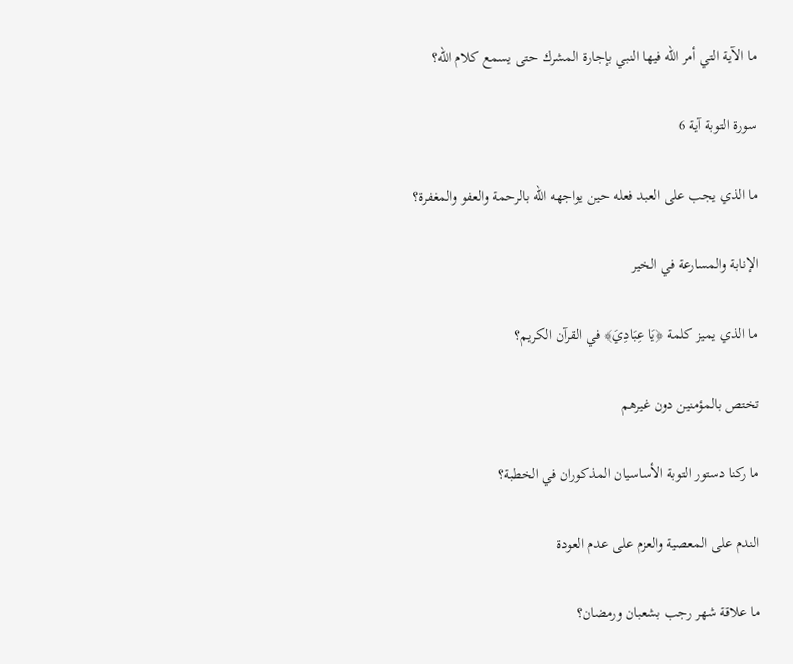ما الآية التي أمر الله فيها النبي بإجارة المشرك حتى يسمع كلام الله؟

سورة التوبة آية 6

ما الذي يجب على العبد فعله حين يواجهه الله بالرحمة والعفو والمغفرة؟

الإنابة والمسارعة في الخير

ما الذي يميز كلمة ﴿يَا عِبَادِيَ﴾ في القرآن الكريم؟

تختص بالمؤمنين دون غيرهم

ما ركنا دستور التوبة الأساسيان المذكوران في الخطبة؟

الندم على المعصية والعزم على عدم العودة

ما علاقة شهر رجب بشعبان ورمضان؟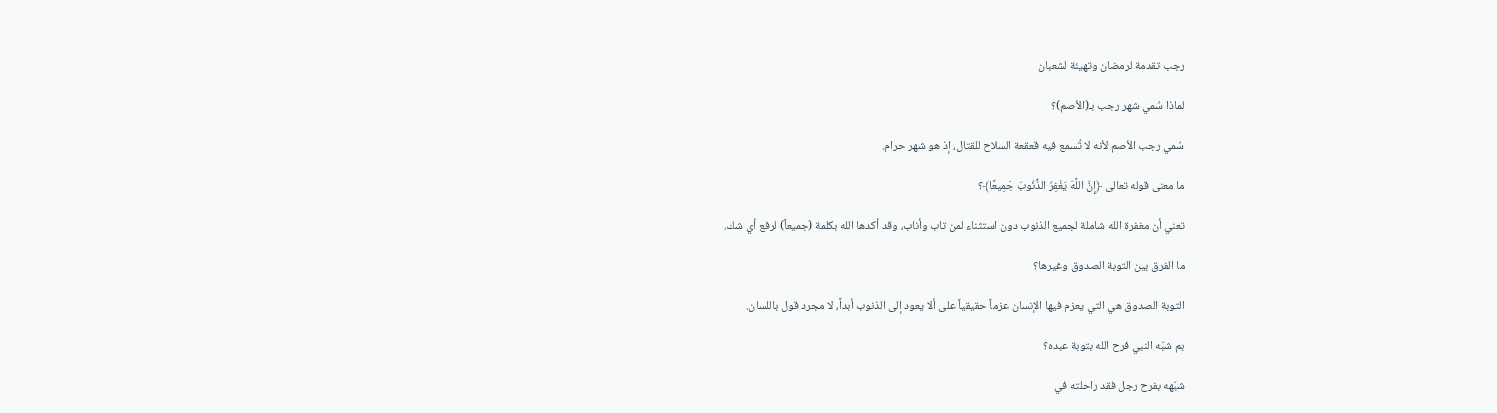رجب تقدمة لرمضان وتهيئة لشعبان

لماذا سُمي شهر رجب بـ(الأصم)؟

سُمي رجب الأصم لأنه لا تُسمع فيه قعقعة السلاح للقتال، إذ هو شهر حرام.

ما معنى قوله تعالى ﴿إِنَّ اللَّهَ يَغْفِرُ الذُّنُوبَ جَمِيعًا﴾؟

تعني أن مغفرة الله شاملة لجميع الذنوب دون استثناء لمن تاب وأناب، وقد أكدها الله بكلمة (جميعاً) لرفع أي شك.

ما الفرق بين التوبة الصدوق وغيرها؟

التوبة الصدوق هي التي يعزم فيها الإنسان عزماً حقيقياً على ألا يعود إلى الذنوب أبداً، لا مجرد قول باللسان.

بم شبّه النبي فرح الله بتوبة عبده؟

شبّهه بفرح رجل فقد راحلته في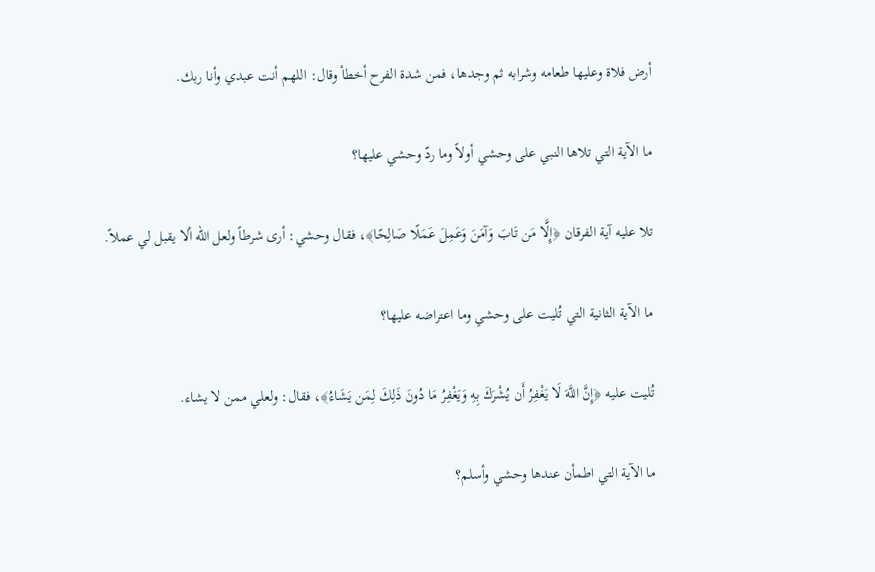أرض فلاة وعليها طعامه وشرابه ثم وجدها، فمن شدة الفرح أخطأ وقال: اللهم أنت عبدي وأنا ربك.

ما الآية التي تلاها النبي على وحشي أولاً وما ردّ وحشي عليها؟

تلا عليه آية الفرقان ﴿إِلَّا مَن تَابَ وَآمَنَ وَعَمِلَ عَمَلًا صَالِحًا﴾، فقال وحشي: أرى شرطاً ولعل الله ألا يقبل لي عملاً.

ما الآية الثانية التي تُليت على وحشي وما اعتراضه عليها؟

تُليت عليه ﴿إِنَّ اللَّهَ لَا يَغْفِرُ أَن يُشْرَكَ بِهِ وَيَغْفِرُ مَا دُونَ ذَلِكَ لِمَن يَشَاءُ﴾، فقال: ولعلي ممن لا يشاء.

ما الآية التي اطمأن عندها وحشي وأسلم؟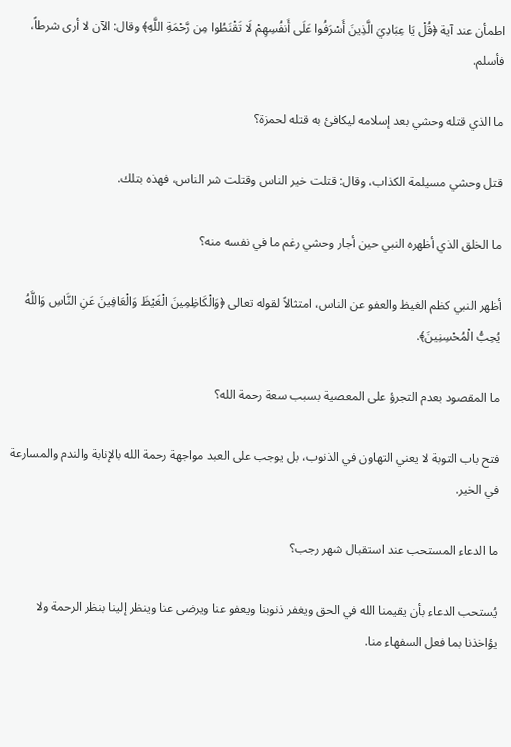اطمأن عند آية ﴿قُلْ يَا عِبَادِيَ الَّذِينَ أَسْرَفُوا عَلَى أَنفُسِهِمْ لَا تَقْنَطُوا مِن رَّحْمَةِ اللَّهِ﴾ وقال: الآن لا أرى شرطاً، فأسلم.

ما الذي قتله وحشي بعد إسلامه ليكافئ به قتله لحمزة؟

قتل وحشي مسيلمة الكذاب، وقال: قتلت خير الناس وقتلت شر الناس، فهذه بتلك.

ما الخلق الذي أظهره النبي حين أجار وحشي رغم ما في نفسه منه؟

أظهر النبي كظم الغيظ والعفو عن الناس، امتثالاً لقوله تعالى ﴿وَالْكَاظِمِينَ الْغَيْظَ وَالْعَافِينَ عَنِ النَّاسِ وَاللَّهُ يُحِبُّ الْمُحْسِنِينَ﴾.

ما المقصود بعدم التجرؤ على المعصية بسبب سعة رحمة الله؟

فتح باب التوبة لا يعني التهاون في الذنوب، بل يوجب على العبد مواجهة رحمة الله بالإنابة والندم والمسارعة في الخير.

ما الدعاء المستحب عند استقبال شهر رجب؟

يُستحب الدعاء بأن يقيمنا الله في الحق ويغفر ذنوبنا ويعفو عنا ويرضى عنا وينظر إلينا بنظر الرحمة ولا يؤاخذنا بما فعل السفهاء منا.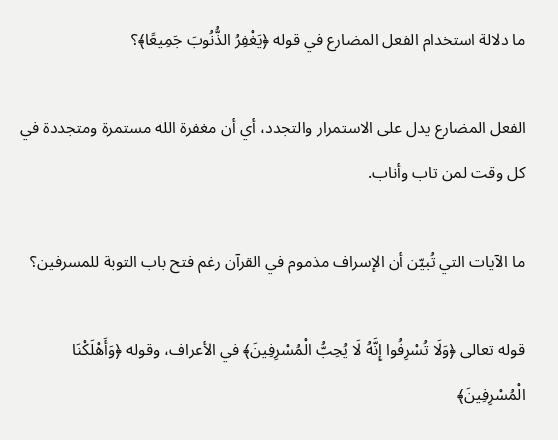ما دلالة استخدام الفعل المضارع في قوله ﴿يَغْفِرُ الذُّنُوبَ جَمِيعًا﴾؟

الفعل المضارع يدل على الاستمرار والتجدد، أي أن مغفرة الله مستمرة ومتجددة في كل وقت لمن تاب وأناب.

ما الآيات التي تُبيّن أن الإسراف مذموم في القرآن رغم فتح باب التوبة للمسرفين؟

قوله تعالى ﴿وَلَا تُسْرِفُوا إِنَّهُ لَا يُحِبُّ الْمُسْرِفِينَ﴾ في الأعراف، وقوله ﴿وَأَهْلَكْنَا الْمُسْرِفِينَ﴾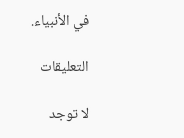في الأنبياء.

التعليقات

لا توجد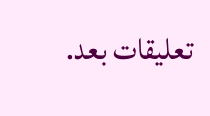تعليقات بعد.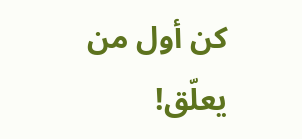كن أول من يعلّق!